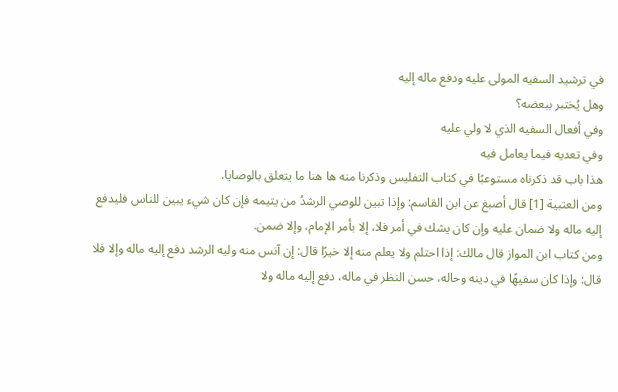في ترشيد السفيه المولى عليه ودفع ماله إليه
وهل يُختبر ببعضه؟
وفي أفعال السفيه الذي لا ولي عليه
وفي تعديه فيما يعامل فيه
هذا باب قد ذكرناه مستوعبًا في كتاب التفليس وذكرنا منه ها هنا ما يتعلق بالوصايا.
ومن العتبية [1] قال أصبغ عن ابن القاسم: وإذا تبين للوصي الرشدُ من يتيمه فإن كان شيء يبين للناس فليدفع إليه ماله ولا ضمان عليه وإن كان يشك في أمر فلا، إلا بأمر الإمام، وإلا ضمن.
ومن كتاب ابن المواز قال مالك: إذا احتلم ولا يعلم منه إلا خيرًا قال: إن آنس منه وليه الرشد دفع إليه ماله وإلا فلا قال: وإذا كان سفيهًا في دينه وحاله، حسن النظر في ماله، دفع إليه ماله ولا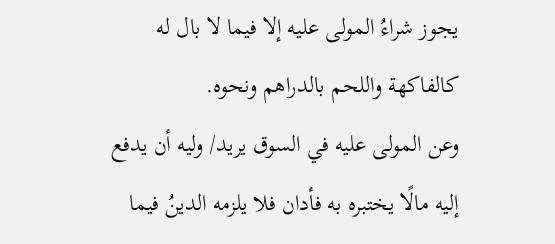يجوز شراءُ المولى عليه إلا فيما لا بال له كالفاكهة واللحم بالدراهم ونحوه.
وعن المولى عليه في السوق يريد/ وليه أن يدفع إليه مالًا يختبره به فأدان فلا يلزمه الدينُ فيما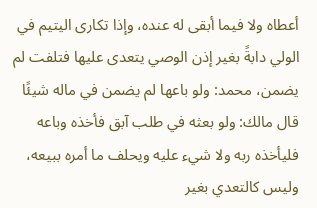أعطاه ولا فيما أبقى له عنده، وإذا تكارى اليتيم في الولي دابةً بغير إذن الوصي يتعدى عليها فتلفت لم يضمن، محمد: ولو باعها لم يضمن في ماله شيئًا قال مالك: ولو بعثه في طلب آبق فأخذه وباعه فليأخذه ربه ولا شيء عليه ويحلف ما أمره ببيعه، وليس كالتعدي بغير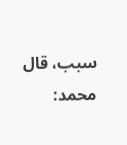سبب، قال محمد: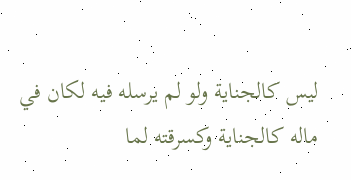ليس كالجناية ولو لم يرسله فيه لكان في ماله كالجناية وكسرقته لما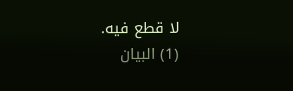لا قطع فيه.
(1) البيان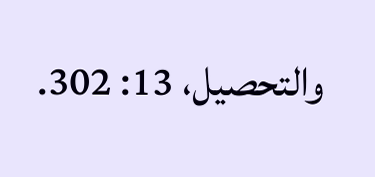والتحصيل، 13: 302.